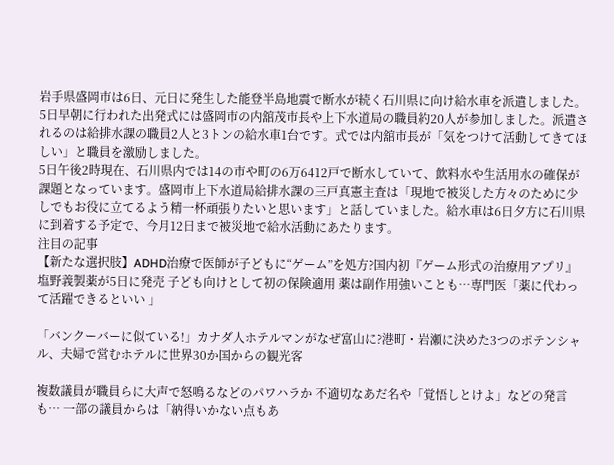岩手県盛岡市は6日、元日に発生した能登半島地震で断水が続く石川県に向け給水車を派遣しました。
5日早朝に行われた出発式には盛岡市の内舘茂市長や上下水道局の職員約20人が参加しました。派遣されるのは給排水課の職員2人と3トンの給水車1台です。式では内舘市長が「気をつけて活動してきてほしい」と職員を激励しました。
5日午後2時現在、石川県内では14の市や町の6万6412戸で断水していて、飲料水や生活用水の確保が課題となっています。盛岡市上下水道局給排水課の三戸真憲主査は「現地で被災した方々のために少しでもお役に立てるよう精一杯頑張りたいと思います」と話していました。給水車は6日夕方に石川県に到着する予定で、今月12日まで被災地で給水活動にあたります。
注目の記事
【新たな選択肢】ADHD治療で医師が子どもに“ゲーム”を処方?国内初『ゲーム形式の治療用アプリ』塩野義製薬が5日に発売 子ども向けとして初の保険適用 薬は副作用強いことも…専門医「薬に代わって活躍できるといい 」

「バンクーバーに似ている!」カナダ人ホテルマンがなぜ富山に?港町・岩瀬に決めた3つのポテンシャル、夫婦で営むホテルに世界30か国からの観光客

複数議員が職員らに大声で怒鳴るなどのパワハラか 不適切なあだ名や「覚悟しとけよ」などの発言も… 一部の議員からは「納得いかない点もあ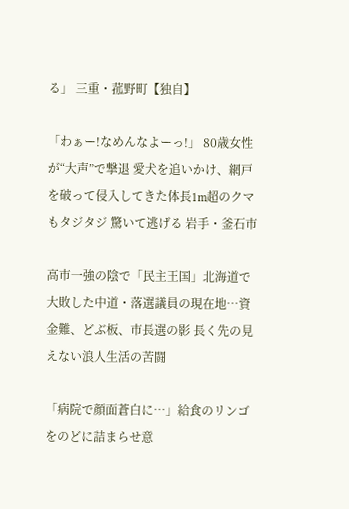る」 三重・菰野町【独自】

「わぁー!なめんなよーっ!」 80歳女性が“大声”で撃退 愛犬を追いかけ、網戸を破って侵入してきた体長1m超のクマもタジタジ 驚いて逃げる 岩手・釜石市

高市一強の陰で「民主王国」北海道で大敗した中道・落選議員の現在地…資金難、どぶ板、市長選の影 長く先の見えない浪人生活の苦闘

「病院で顔面蒼白に…」給食のリンゴをのどに詰まらせ意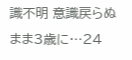識不明 意識戻らぬまま3歳に…24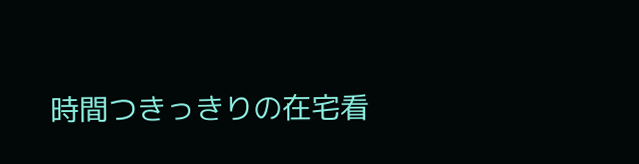時間つきっきりの在宅看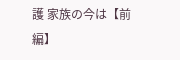護 家族の今は【前編】